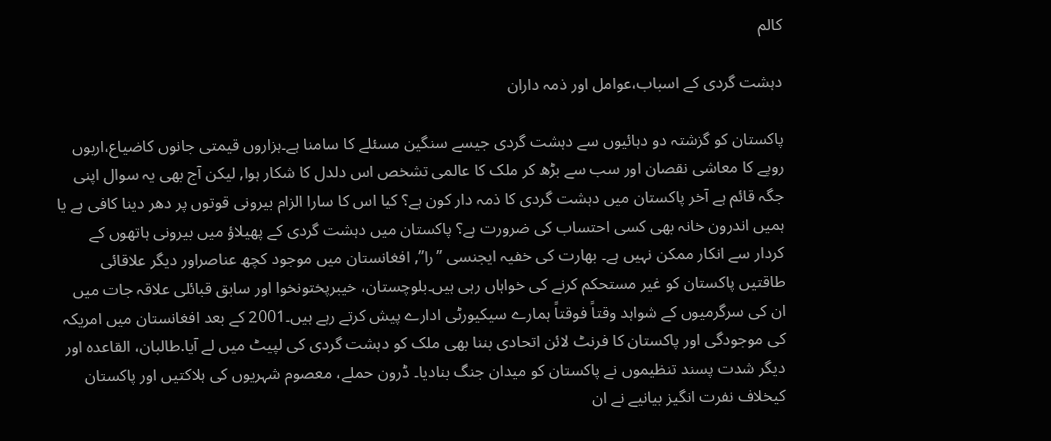کالم

دہشت گردی کے اسباب،عوامل اور ذمہ داران

پاکستان کو گزشتہ دو دہائیوں سے دہشت گردی جیسے سنگین مسئلے کا سامنا ہے۔ہزاروں قیمتی جانوں کاضیاع،اربوں روپے کا معاشی نقصان اور سب سے بڑھ کر ملک کا عالمی تشخص اس دلدل کا شکار ہوا, لیکن آج بھی یہ سوال اپنی جگہ قائم ہے آخر پاکستان میں دہشت گردی کا ذمہ دار کون ہے؟ کیا اس کا سارا الزام بیرونی قوتوں پر دھر دینا کافی ہے یا ہمیں اندرون خانہ بھی کسی احتساب کی ضرورت ہے؟ پاکستان میں دہشت گردی کے پھیلاؤ میں بیرونی ہاتھوں کے کردار سے انکار ممکن نہیں ہے۔ بھارت کی خفیہ ایجنسی ”را”, افغانستان میں موجود کچھ عناصراور دیگر علاقائی طاقتیں پاکستان کو غیر مستحکم کرنے کی خواہاں رہی ہیں۔بلوچستان، خیبرپختونخوا اور سابق قبائلی علاقہ جات میں ان کی سرگرمیوں کے شواہد وقتاً فوقتاً ہمارے سیکیورٹی ادارے پیش کرتے رہے ہیں۔2001 کے بعد افغانستان میں امریکہ کی موجودگی اور پاکستان کا فرنٹ لائن اتحادی بننا بھی ملک کو دہشت گردی کی لپیٹ میں لے آیا.طالبان، القاعدہ اور دیگر شدت پسند تنظیموں نے پاکستان کو میدان جنگ بنادیا۔ ڈرون حملے، معصوم شہریوں کی ہلاکتیں اور پاکستان کیخلاف نفرت انگیز بیانیے نے ان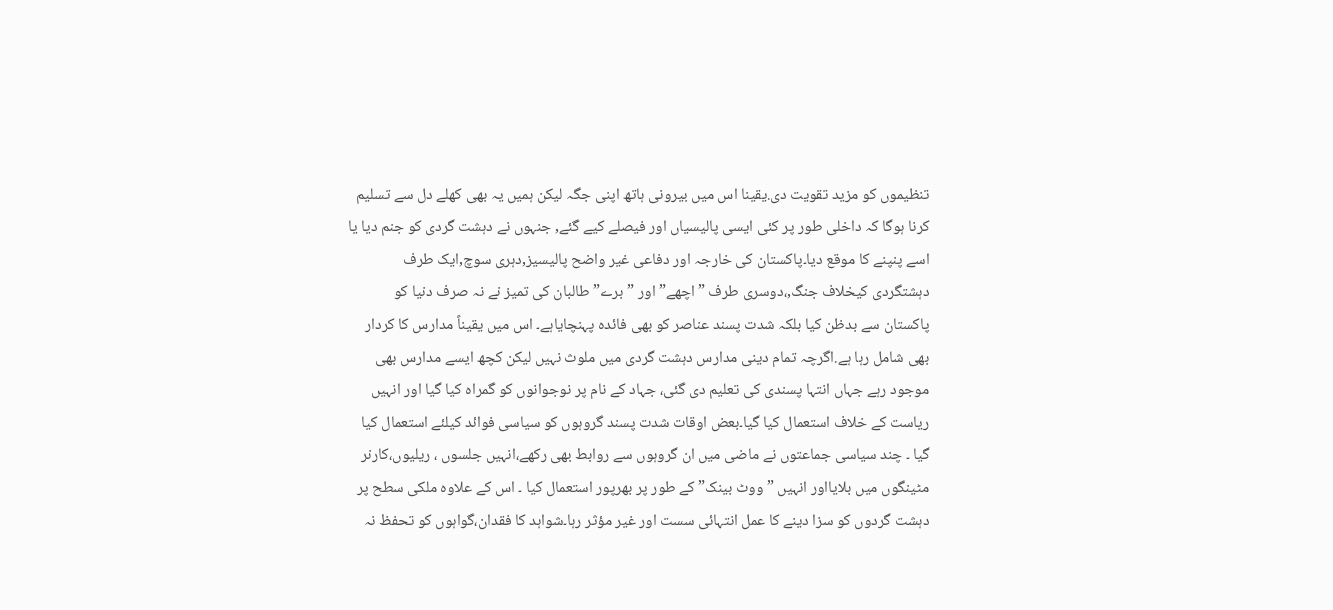تنظیموں کو مزید تقویت دی.یقینا اس میں بیرونی ہاتھ اپنی جگہ لیکن ہمیں یہ بھی کھلے دل سے تسلیم کرنا ہوگا کہ داخلی طور پر کئی ایسی پالیسیاں اور فیصلے کیے گئے, جنہوں نے دہشت گردی کو جنم دیا یا اسے پنپنے کا موقع دیا۔پاکستان کی خارجہ اور دفاعی غیر واضح پالیسیز,دہری سوچ,ایک طرف دہشتگردی کیخلاف جنگ,،دوسری طرف ”اچھے” اور ”برے” طالبان کی تمیز نے نہ صرف دنیا کو پاکستان سے بدظن کیا بلکہ شدت پسند عناصر کو بھی فائدہ پہنچایاہے۔ اس میں یقیناً مدارس کا کردار بھی شامل رہا ہے.اگرچہ تمام دینی مدارس دہشت گردی میں ملوث نہیں لیکن کچھ ایسے مدارس بھی موجود رہے جہاں انتہا پسندی کی تعلیم دی گئی، جہاد کے نام پر نوجوانوں کو گمراہ کیا گیا اور انہیں ریاست کے خلاف استعمال کیا گیا۔بعض اوقات شدت پسند گروہوں کو سیاسی فوائد کیلئے استعمال کیا گیا ۔ چند سیاسی جماعتوں نے ماضی میں ان گروہوں سے روابط بھی رکھے،انہیں جلسوں ، ریلیوں،کارنر مٹینگوں میں بلایااور انہیں ” ووٹ بینک” کے طور پر بھرپور استعمال کیا ۔ اس کے علاوہ ملکی سطح پر دہشت گردوں کو سزا دینے کا عمل انتہائی سست اور غیر مؤثر رہا۔شواہد کا فقدان،گواہوں کو تحفظ نہ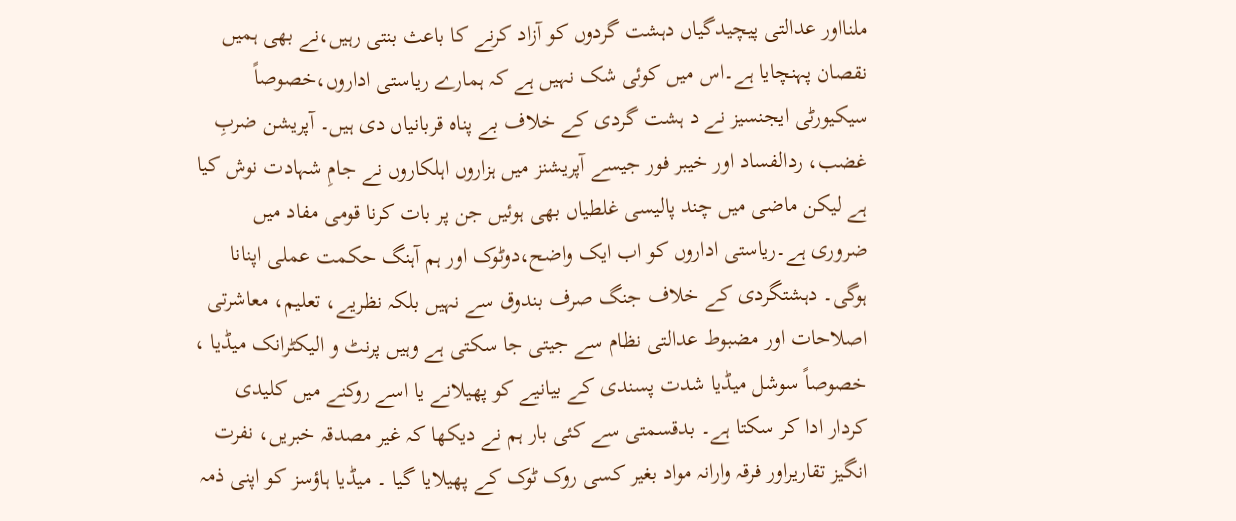ملنااور عدالتی پیچیدگیاں دہشت گردوں کو آزاد کرنے کا باعث بنتی رہیں،نے بھی ہمیں نقصان پہنچایا ہے۔اس میں کوئی شک نہیں ہے کہ ہمارے ریاستی اداروں،خصوصاً سیکیورٹی ایجنسیز نے د ہشت گردی کے خلاف بے پناہ قربانیاں دی ہیں۔ آپریشن ضربِ غضب، ردالفساد اور خیبر فور جیسے آپریشنز میں ہزاروں اہلکاروں نے جامِ شہادت نوش کیا ہے لیکن ماضی میں چند پالیسی غلطیاں بھی ہوئیں جن پر بات کرنا قومی مفاد میں ضروری ہے۔ریاستی اداروں کو اب ایک واضح،دوٹوک اور ہم آہنگ حکمت عملی اپنانا ہوگی۔ دہشتگردی کے خلاف جنگ صرف بندوق سے نہیں بلکہ نظریے، تعلیم، معاشرتی اصلاحات اور مضبوط عدالتی نظام سے جیتی جا سکتی ہے وہیں پرنٹ و الیکٹرانک میڈیا ، خصوصاً سوشل میڈیا شدت پسندی کے بیانیے کو پھیلانے یا اسے روکنے میں کلیدی کردار ادا کر سکتا ہے۔ بدقسمتی سے کئی بار ہم نے دیکھا کہ غیر مصدقہ خبریں، نفرت انگیز تقاریراور فرقہ وارانہ مواد بغیر کسی روک ٹوک کے پھیلایا گیا ۔ میڈیا ہاؤسز کو اپنی ذمہ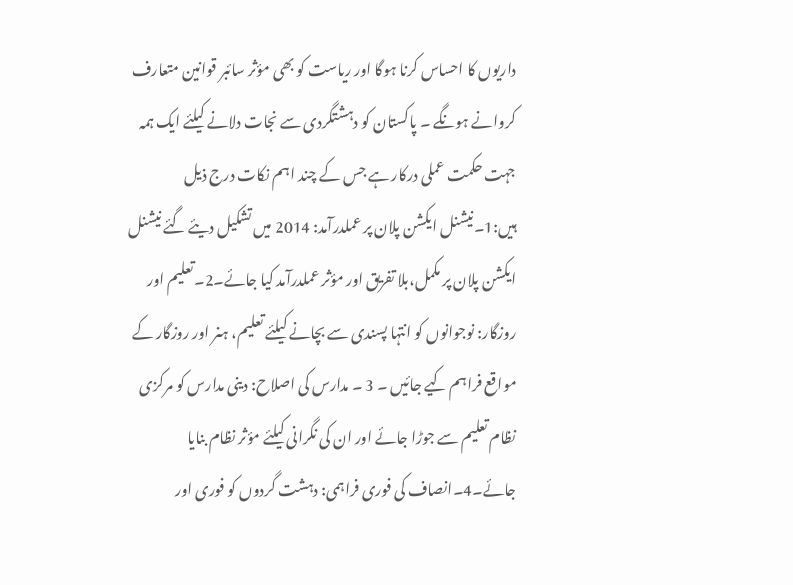داریوں کا احساس کرنا ہوگا اور ریاست کو بھی مؤثر سائبر قوانین متعارف کروانے ہونگے ۔ پاکستان کو دہشتگردی سے نجات دلانے کیلئے ایک ہمہ جہت حکمت عملی درکار ہے جس کے چند اہم نکات درج ذیل ہیں:1۔نیشنل ایکشن پلان پر عملدرآمد: 2014 میں تشکیل دیئے گئے نیشنل ایکشن پلان پر مکمل،بلا تفریق اور مؤثر عملدرآمد کیا جائے۔2۔تعلیم اور روزگار: نوجوانوں کو انتہا پسندی سے بچانے کیلئے تعلیم، ہنر اور روزگار کے مواقع فراہم کیے جائیں ۔ 3 ۔ مدارس کی اصلاح: دینی مدارس کو مرکزی نظام تعلیم سے جوڑا جائے اور ان کی نگرانی کیلئے مؤثر نظام بنایا جائے۔4۔انصاف کی فوری فراہمی: دہشت گردوں کو فوری اور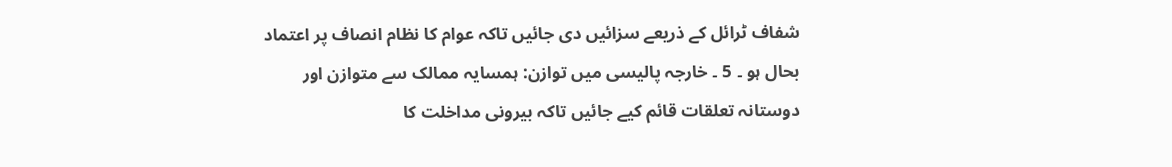شفاف ٹرائل کے ذریعے سزائیں دی جائیں تاکہ عوام کا نظام انصاف پر اعتماد بحال ہو ۔ 5 ۔ خارجہ پالیسی میں توازن: ہمسایہ ممالک سے متوازن اور دوستانہ تعلقات قائم کیے جائیں تاکہ بیرونی مداخلت کا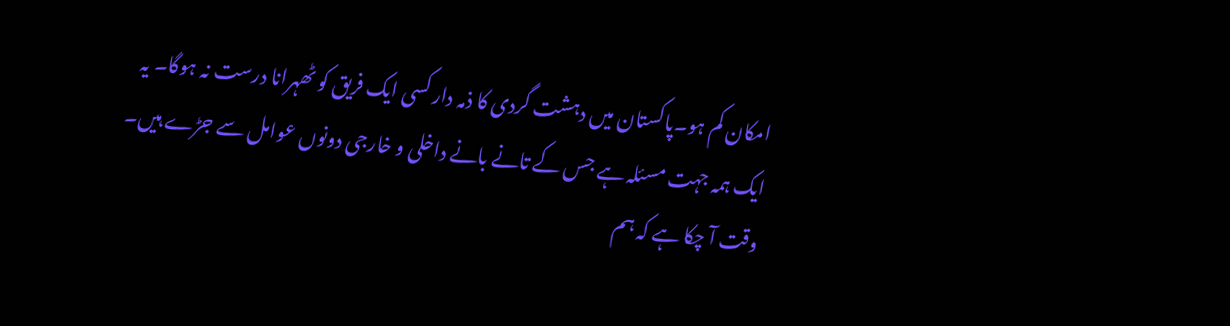امکان کم ہو۔پاکستان میں دہشت گردی کا ذمہ دار کسی ایک فریق کو ٹھہرانا درست نہ ہوگا۔ یہ ایک ہمہ جہت مسئلہ ہے جس کے تانے بانے داخلی و خارجی دونوں عوامل سے جڑے ہیں۔ وقت آ چکا ہے کہ ہم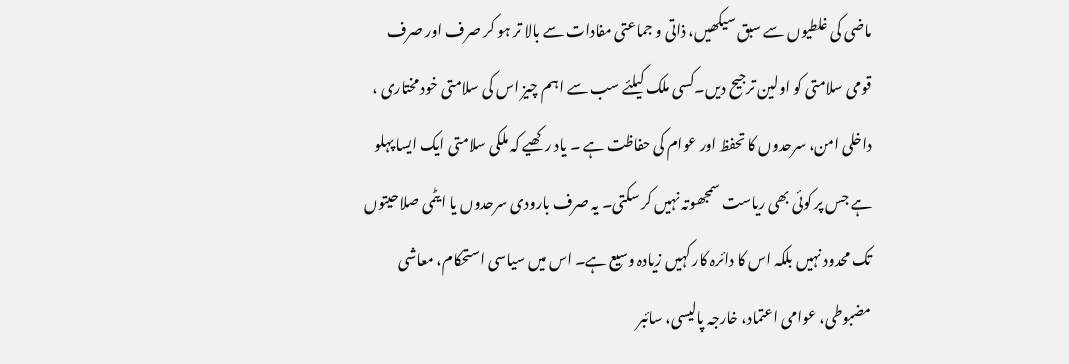ماضی کی غلطیوں سے سبق سیکھیں، ذاتی و جماعتی مفادات سے بالا تر ہو کر صرف اور صرف قومی سلامتی کو اولین ترجیح دیں۔کسی ملک کیلئے سب سے اہم چیز اس کی سلامتی خود مختاری ، داخلی امن، سرحدوں کا تحفظ اور عوام کی حفاظت ہے ۔ یاد رکھیے کہ ملکی سلامتی ایک ایسا پہلو ہے جس پر کوئی بھی ریاست سمجھوتہ نہیں کر سکتی۔ یہ صرف بارودی سرحدوں یا ایٹمی صلاحیتوں تک محدود نہیں بلکہ اس کا دائرہ کار کہیں زیادہ وسیع ہے۔ اس میں سیاسی استحکام، معاشی مضبوطی، عوامی اعتماد، خارجہ پالیسی، سائبر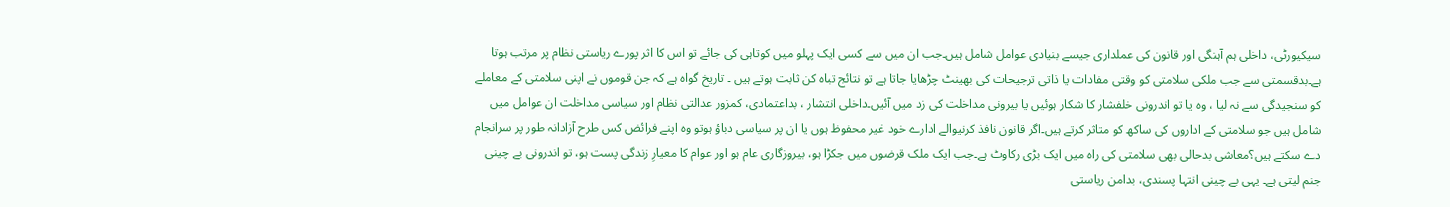سیکیورٹی، داخلی ہم آہنگی اور قانون کی عملداری جیسے بنیادی عوامل شامل ہیں۔جب ان میں سے کسی ایک پہلو میں کوتاہی کی جائے تو اس کا اثر پورے ریاستی نظام پر مرتب ہوتا ہے۔بدقسمتی سے جب ملکی سلامتی کو وقتی مفادات یا ذاتی ترجیحات کی بھینٹ چڑھایا جاتا ہے تو نتائج تباہ کن ثابت ہوتے ہیں ۔ تاریخ گواہ ہے کہ جن قوموں نے اپنی سلامتی کے معاملے کو سنجیدگی سے نہ لیا ، وہ یا تو اندرونی خلفشار کا شکار ہوئیں یا بیرونی مداخلت کی زد میں آئیں۔داخلی انتشار ، بداعتمادی، کمزور عدالتی نظام اور سیاسی مداخلت ان عوامل میں شامل ہیں جو سلامتی کے اداروں کی ساکھ کو متاثر کرتے ہیں۔اگر قانون نافذ کرنیوالے ادارے خود غیر محفوظ ہوں یا ان پر سیاسی دباؤ ہوتو وہ اپنے فرائض کس طرح آزادانہ طور پر سرانجام دے سکتے ہیں؟معاشی بدحالی بھی سلامتی کی راہ میں ایک بڑی رکاوٹ ہے۔جب ایک ملک قرضوں میں جکڑا ہو، بیروزگاری عام ہو اور عوام کا معیارِ زندگی پست ہو، تو اندرونی بے چینی جنم لیتی ہے۔ یہی بے چینی انتہا پسندی، بدامن ریاستی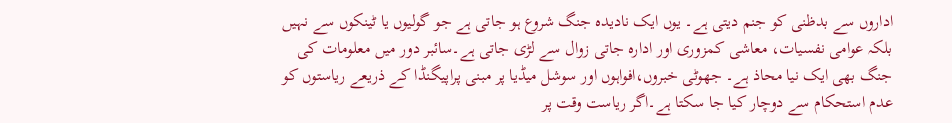اداروں سے بدظنی کو جنم دیتی ہے۔ یوں ایک نادیدہ جنگ شروع ہو جاتی ہے جو گولیوں یا ٹینکوں سے نہیں بلکہ عوامی نفسیات، معاشی کمزوری اور ادارہ جاتی زوال سے لڑی جاتی ہے۔سائبر دور میں معلومات کی جنگ بھی ایک نیا محاذ ہے۔ جھوٹی خبروں،افواہوں اور سوشل میڈیا پر مبنی پراپیگنڈا کے ذریعے ریاستوں کو عدم استحکام سے دوچار کیا جا سکتا ہے۔اگر ریاست وقت پر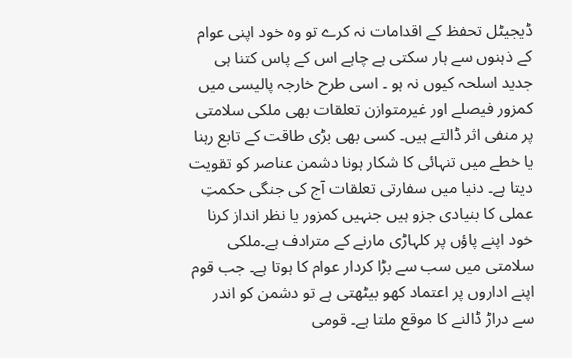ڈیجیٹل تحفظ کے اقدامات نہ کرے تو وہ خود اپنی عوام کے ذہنوں سے ہار سکتی ہے چاہے اس کے پاس کتنا ہی جدید اسلحہ کیوں نہ ہو ۔ اسی طرح خارجہ پالیسی میں کمزور فیصلے اور غیرمتوازن تعلقات بھی ملکی سلامتی پر منفی اثر ڈالتے ہیں۔ کسی بھی بڑی طاقت کے تابع رہنا یا خطے میں تنہائی کا شکار ہونا دشمن عناصر کو تقویت دیتا ہے۔ دنیا میں سفارتی تعلقات آج کی جنگی حکمتِ عملی کا بنیادی جزو ہیں جنہیں کمزور یا نظر انداز کرنا خود اپنے پاؤں پر کلہاڑی مارنے کے مترادف ہے۔ملکی سلامتی میں سب سے بڑا کردار عوام کا ہوتا ہے۔ جب قوم اپنے اداروں پر اعتماد کھو بیٹھتی ہے تو دشمن کو اندر سے دراڑ ڈالنے کا موقع ملتا ہے۔ قومی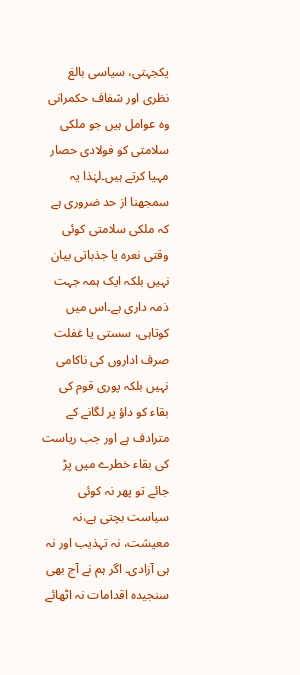یکجہتی، سیاسی بالغ نظری اور شفاف حکمرانی وہ عوامل ہیں جو ملکی سلامتی کو فولادی حصار مہیا کرتے ہیں۔لہٰذا یہ سمجھنا از حد ضروری ہے کہ ملکی سلامتی کوئی وقتی نعرہ یا جذباتی بیان نہیں بلکہ ایک ہمہ جہت ذمہ داری ہے۔اس میں کوتاہی، سستی یا غفلت صرف اداروں کی ناکامی نہیں بلکہ پوری قوم کی بقاء کو داؤ پر لگانے کے مترادف ہے اور جب ریاست کی بقاء خطرے میں پڑ جائے تو پھر نہ کوئی سیاست بچتی ہے،نہ معیشت، نہ تہذیب اور نہ ہی آزادی۔ اگر ہم نے آج بھی سنجیدہ اقدامات نہ اٹھائے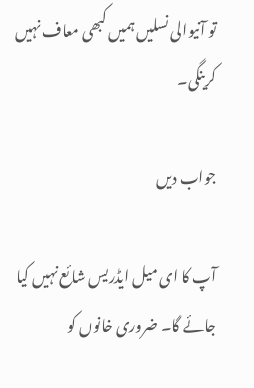تو آنیوالی نسلیں ہمیں کبھی معاف نہیں کرینگی۔

جواب دیں

آپ کا ای میل ایڈریس شائع نہیں کیا جائے گا۔ ضروری خانوں کو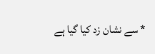* سے نشان زد کیا گیا ہے